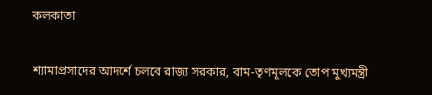কলকাতা

শ্যামাপ্রসাদের আদর্শে চলবে রাজ্য সরকার, বাম-তৃণমূলকে তোপ মুখ্যমন্ত্রী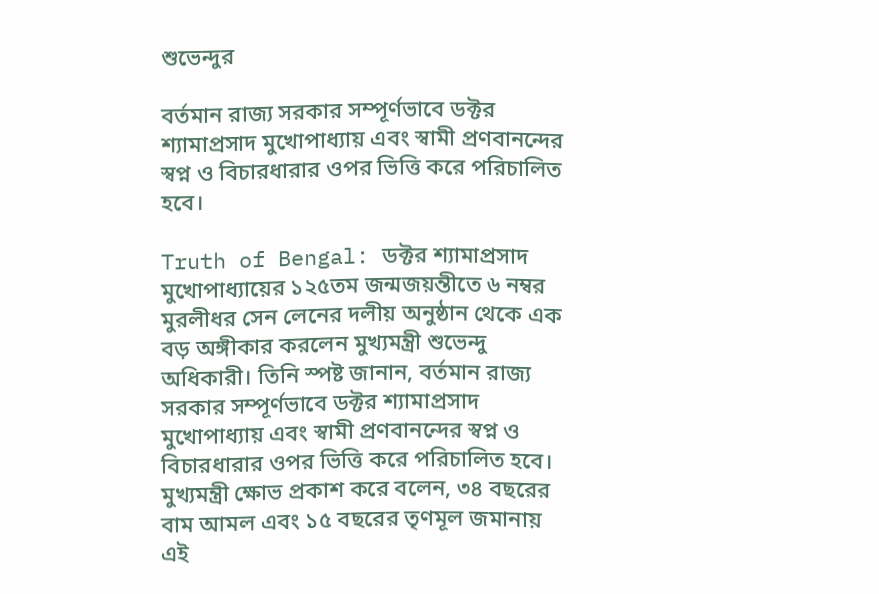শুভেন্দুর

বর্তমান রাজ্য সরকার সম্পূর্ণভাবে ডক্টর শ্যামাপ্রসাদ মুখোপাধ্যায় এবং স্বামী প্রণবানন্দের স্বপ্ন ও বিচারধারার ওপর ভিত্তি করে পরিচালিত হবে।

Truth of Bengal: ডক্টর শ্যামাপ্রসাদ মুখোপাধ্যায়ের ১২৫তম জন্মজয়ন্তীতে ৬ নম্বর মুরলীধর সেন লেনের দলীয় অনুষ্ঠান থেকে এক বড় অঙ্গীকার করলেন মুখ্যমন্ত্রী শুভেন্দু অধিকারী। তিনি স্পষ্ট জানান, বর্তমান রাজ্য সরকার সম্পূর্ণভাবে ডক্টর শ্যামাপ্রসাদ মুখোপাধ্যায় এবং স্বামী প্রণবানন্দের স্বপ্ন ও বিচারধারার ওপর ভিত্তি করে পরিচালিত হবে। মুখ্যমন্ত্রী ক্ষোভ প্রকাশ করে বলেন, ৩৪ বছরের বাম আমল এবং ১৫ বছরের তৃণমূল জমানায় এই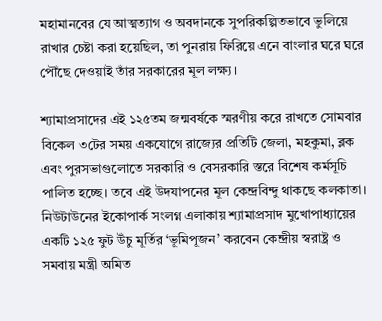মহামানবের যে আত্মত্যাগ ও অবদানকে সুপরিকল্পিতভাবে ভুলিয়ে রাখার চেষ্টা করা হয়েছিল, তা পুনরায় ফিরিয়ে এনে বাংলার ঘরে ঘরে পৌঁছে দেওয়াই তাঁর সরকারের মূল লক্ষ্য।

শ্যামাপ্রসাদের এই ১২৫তম জন্মবর্ষকে স্মরণীয় করে রাখতে সোমবার বিকেল ৩টের সময় একযোগে রাজ্যের প্রতিটি জেলা, মহকুমা, ব্লক এবং পুরসভাগুলোতে সরকারি ও বেসরকারি স্তরে বিশেষ কর্মসূচি পালিত হচ্ছে। তবে এই উদযাপনের মূল কেন্দ্রবিন্দু থাকছে কলকাতা। নিউটাউনের ইকোপার্ক সংলগ্ন এলাকায় শ্যামাপ্রসাদ মুখোপাধ্যায়ের একটি ১২৫ ফুট উঁচু মূর্তির ‘ভূমিপূজন’ করবেন কেন্দ্রীয় স্বরাষ্ট্র ও সমবায় মন্ত্রী অমিত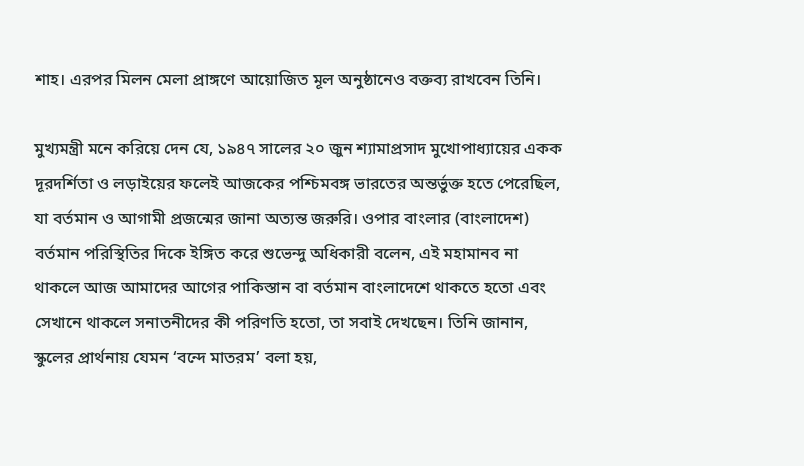শাহ। এরপর মিলন মেলা প্রাঙ্গণে আয়োজিত মূল অনুষ্ঠানেও বক্তব্য রাখবেন তিনি।

মুখ্যমন্ত্রী মনে করিয়ে দেন যে, ১৯৪৭ সালের ২০ জুন শ্যামাপ্রসাদ মুখোপাধ্যায়ের একক দূরদর্শিতা ও লড়াইয়ের ফলেই আজকের পশ্চিমবঙ্গ ভারতের অন্তর্ভুক্ত হতে পেরেছিল, যা বর্তমান ও আগামী প্রজন্মের জানা অত্যন্ত জরুরি। ওপার বাংলার (বাংলাদেশ) বর্তমান পরিস্থিতির দিকে ইঙ্গিত করে শুভেন্দু অধিকারী বলেন, এই মহামানব না থাকলে আজ আমাদের আগের পাকিস্তান বা বর্তমান বাংলাদেশে থাকতে হতো এবং সেখানে থাকলে সনাতনীদের কী পরিণতি হতো, তা সবাই দেখছেন। তিনি জানান, স্কুলের প্রার্থনায় যেমন ‘বন্দে মাতরম’ বলা হয়,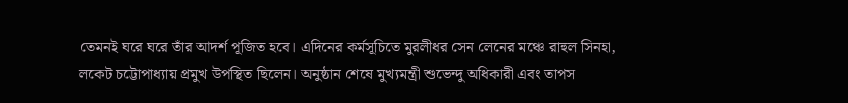তেমনই ঘরে ঘরে তাঁর আদর্শ পূজিত হবে। এদিনের কর্মসূচিতে মুরলীধর সেন লেনের মঞ্চে রাহুল সিনহা, লকেট চট্টোপাধ্যায় প্রমুখ উপস্থিত ছিলেন। অনুষ্ঠান শেষে মুখ্যমন্ত্রী শুভেন্দু অধিকারী এবং তাপস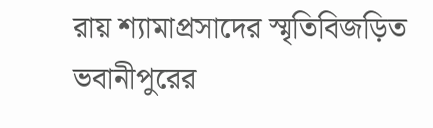রায় শ্যামাপ্রসাদের স্মৃতিবিজড়িত ভবানীপুরের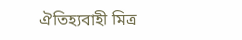ঐতিহ্যবাহী মিত্র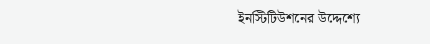ইনস্টিটিউশনের উদ্দেশ্যে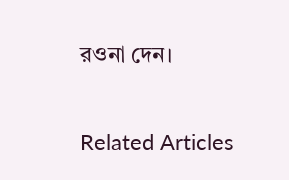রওনা দেন।

Related Articles